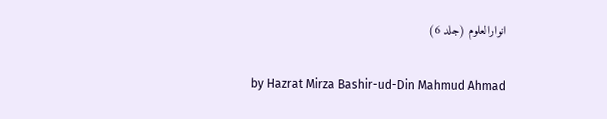انوارالعلوم (جلد 6)

by Hazrat Mirza Bashir-ud-Din Mahmud Ahmad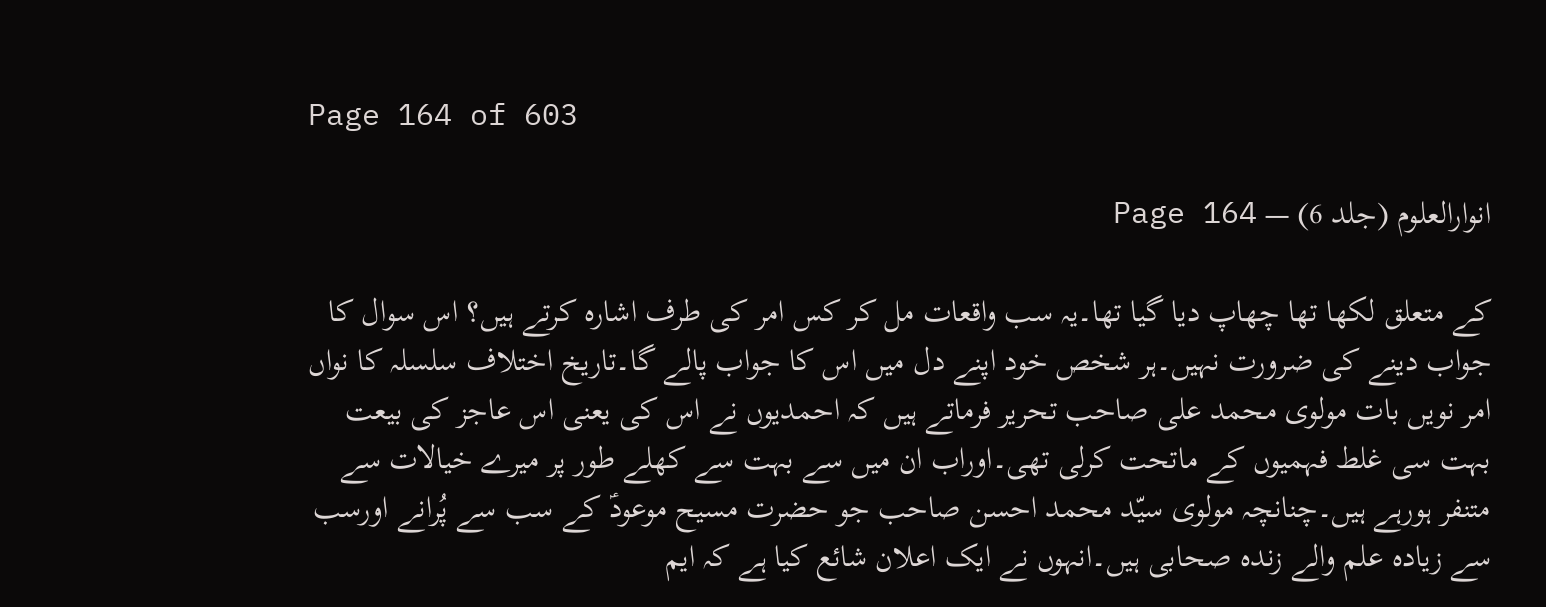Page 164 of 603

انوارالعلوم (جلد 6) — Page 164

کے متعلق لکھا تھا چھاپ دیا گیا تھا۔یہ سب واقعات مل کر کس امر کی طرف اشارہ کرتے ہیں؟ اس سوال کا جواب دینے کی ضرورت نہیں۔ہر شخص خود اپنے دل میں اس کا جواب پالے گا۔تاریخ اختلاف سلسلہ کا نواں امر نویں بات مولوی محمد علی صاحب تحریر فرماتے ہیں کہ احمدیوں نے اس کی یعنی اس عاجز کی بیعت بہت سی غلط فہمیوں کے ماتحت کرلی تھی۔اوراب ان میں سے بہت سے کھلے طور پر میرے خیالات سے متنفر ہورہے ہیں۔چنانچہ مولوی سیّد محمد احسن صاحب جو حضرت مسیح موعودؑ کے سب سے پُرانے اورسب سے زیادہ علم والے زندہ صحابی ہیں۔انہوں نے ایک اعلان شائع کیا ہے کہ ایم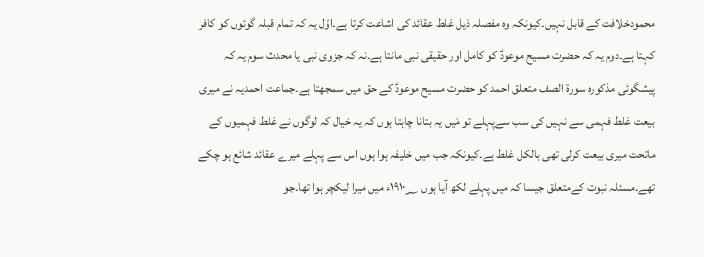محمودخلافت کے قابل نہیں۔کیونکہ وہ مفصلہ ذیل غلط عقائد کی اشاعت کرتا ہے۔اوّل یہ کہ تمام قبلہ گوئوں کو کافر کہتا ہے۔دوم یہ کہ حضرت مسیح موعودؑ کو کامل اور حقیقی نبی مانتا ہے۔نہ کہ جزوی نبی یا محدث سوم یہ کہ پیشگوئی مذکورہ سورۃ الصف متعلق احمد کو حضرت مسیح موعودؑ کے حق میں سمجھتا ہے۔جماعت احمدیہ نے میری بیعت غلط فہمی سے نہیں کی سب سےپہلے تو مَیں یہ بتانا چاہتا ہوں کہ یہ خیال کہ لوگوں نے غلط فہمیوں کے ماتحت میری بیعت کرلی تھی بالکل غلط ہے۔کیونکہ جب میں خلیفہ ہوا ہوں اس سے پہلے میرے عقائد شائع ہو چکے تھے۔مسئلہ نبوت کےمتعلق جیسا کہ میں پہلے لکھ آیا ہوں ۱۹۱۰؁ء میں میرا لیکچر ہوا تھا۔جو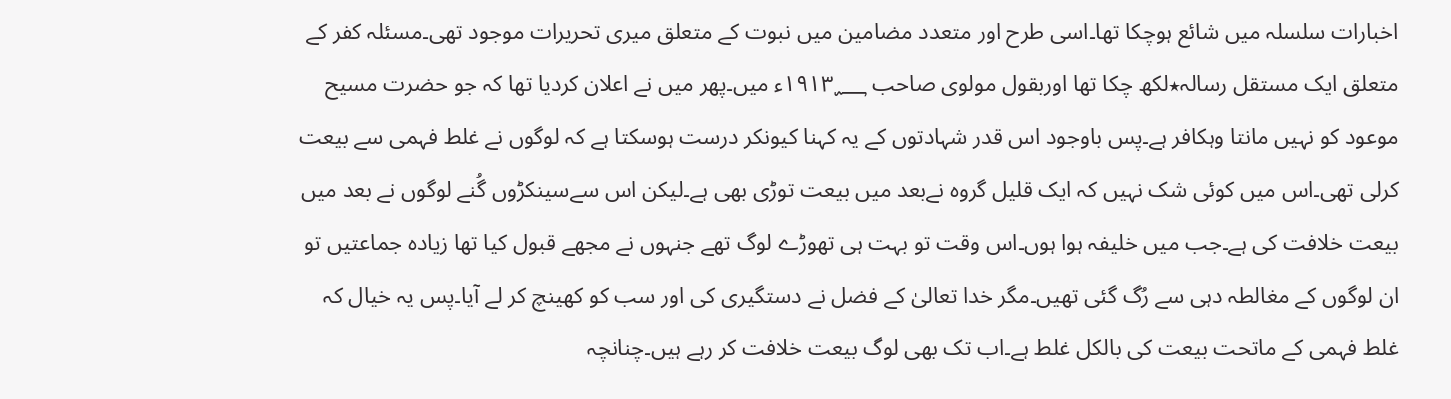اخبارات سلسلہ میں شائع ہوچکا تھا۔اسی طرح اور متعدد مضامین میں نبوت کے متعلق میری تحریرات موجود تھی۔مسئلہ کفر کے متعلق ایک مستقل رسالہ٭لکھ چکا تھا اوربقول مولوی صاحب ۱۹۱۳؁ء میں۔پھر میں نے اعلان کردیا تھا کہ جو حضرت مسیح موعود کو نہیں مانتا وہکافر ہے۔پس باوجود اس قدر شہادتوں کے یہ کہنا کیونکر درست ہوسکتا ہے کہ لوگوں نے غلط فہمی سے بیعت کرلی تھی۔اس میں کوئی شک نہیں کہ ایک قلیل گروہ نےبعد میں بیعت توڑی بھی ہے۔لیکن اس سےسینکڑوں گُنے لوگوں نے بعد میں بیعت خلافت کی ہے۔جب میں خلیفہ ہوا ہوں۔اس وقت تو بہت ہی تھوڑے لوگ تھے جنہوں نے مجھے قبول کیا تھا زیادہ جماعتیں تو ان لوگوں کے مغالطہ دہی سے رُگ گئی تھیں۔مگر خدا تعالیٰ کے فضل نے دستگیری کی اور سب کو کھینچ کر لے آیا۔پس یہ خیال کہ غلط فہمی کے ماتحت بیعت کی بالکل غلط ہے۔اب تک بھی لوگ بیعت خلافت کر رہے ہیں۔چنانچہ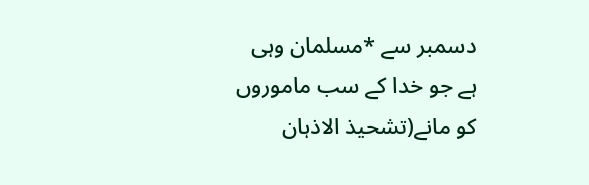دسمبر سے *مسلمان وہی ہے جو خدا کے سب ماموروں کو مانے(تشحیذ الاذہان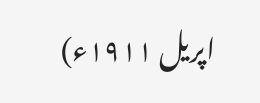اپریل ۱۹۱۱ء)